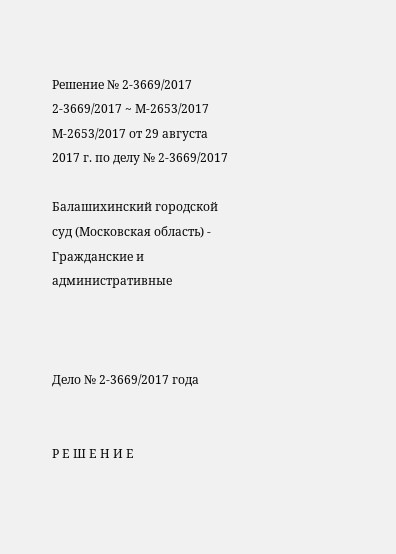Решение № 2-3669/2017 2-3669/2017 ~ М-2653/2017 М-2653/2017 от 29 августа 2017 г. по делу № 2-3669/2017

Балашихинский городской суд (Московская область) - Гражданские и административные



Дело № 2-3669/2017 года


Р Е Ш Е Н И Е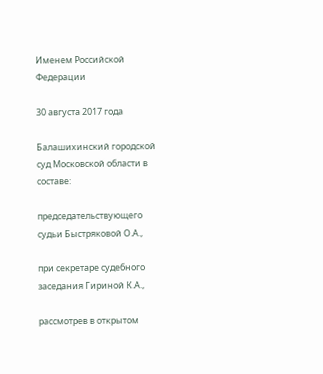Именем Российской Федерации

30 августа 2017 года

Балашихинский городской суд Московской области в составе:

председательствующего судьи Быстряковой О.А.,

при секретаре судебного заседания Гириной К.А.,

рассмотрев в открытом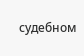судебном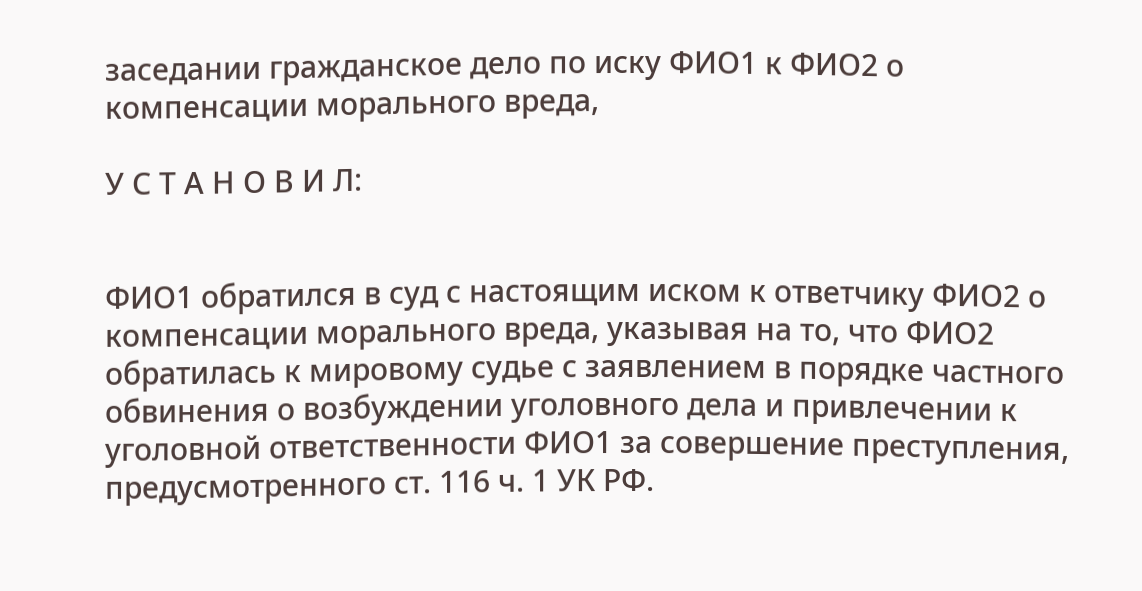заседании гражданское дело по иску ФИО1 к ФИО2 о компенсации морального вреда,

У С Т А Н О В И Л:


ФИО1 обратился в суд с настоящим иском к ответчику ФИО2 о компенсации морального вреда, указывая на то, что ФИО2 обратилась к мировому судье с заявлением в порядке частного обвинения о возбуждении уголовного дела и привлечении к уголовной ответственности ФИО1 за совершение преступления, предусмотренного ст. 116 ч. 1 УК РФ.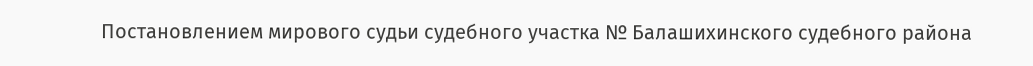Постановлением мирового судьи судебного участка № Балашихинского судебного района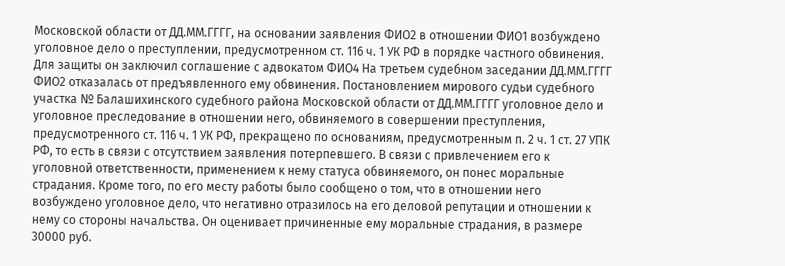Московской области от ДД.ММ.ГГГГ, на основании заявления ФИО2 в отношении ФИО1 возбуждено уголовное дело о преступлении, предусмотренном ст. 116 ч. 1 УК РФ в порядке частного обвинения. Для защиты он заключил соглашение с адвокатом ФИО4 На третьем судебном заседании ДД.ММ.ГГГГ ФИО2 отказалась от предъявленного ему обвинения. Постановлением мирового судьи судебного участка № Балашихинского судебного района Московской области от ДД.ММ.ГГГГ уголовное дело и уголовное преследование в отношении него, обвиняемого в совершении преступления, предусмотренного ст. 116 ч. 1 УК РФ, прекращено по основаниям, предусмотренным п. 2 ч. 1 ст. 27 УПК РФ, то есть в связи с отсутствием заявления потерпевшего. В связи с привлечением его к уголовной ответственности, применением к нему статуса обвиняемого, он понес моральные страдания. Кроме того, по его месту работы было сообщено о том, что в отношении него возбуждено уголовное дело, что негативно отразилось на его деловой репутации и отношении к нему со стороны начальства. Он оценивает причиненные ему моральные страдания, в размере 30000 руб.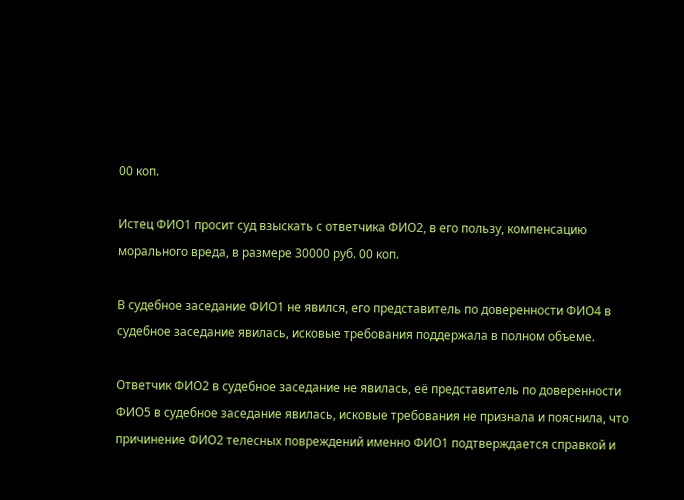00 коп.

Истец ФИО1 просит суд взыскать с ответчика ФИО2, в его пользу, компенсацию морального вреда, в размере 30000 руб. 00 коп.

В судебное заседание ФИО1 не явился, его представитель по доверенности ФИО4 в судебное заседание явилась, исковые требования поддержала в полном объеме.

Ответчик ФИО2 в судебное заседание не явилась, её представитель по доверенности ФИО5 в судебное заседание явилась, исковые требования не признала и пояснила, что причинение ФИО2 телесных повреждений именно ФИО1 подтверждается справкой и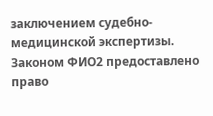заключением судебно-медицинской экспертизы. Законом ФИО2 предоставлено право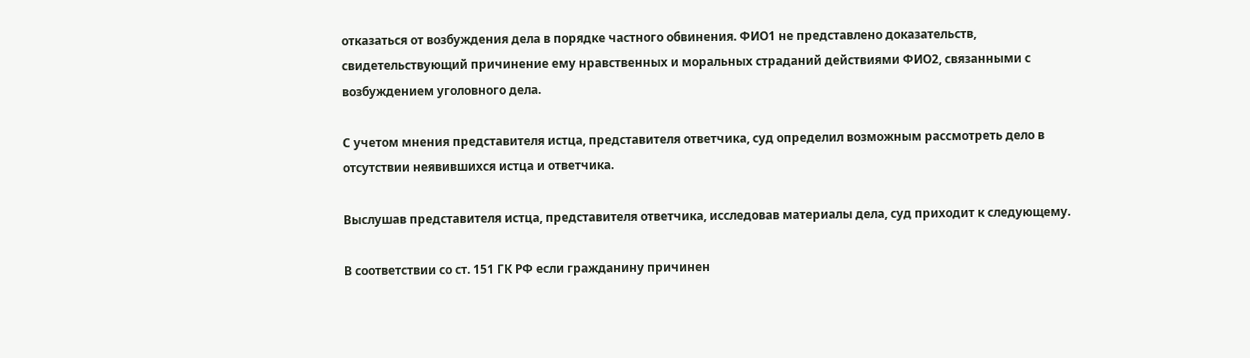отказаться от возбуждения дела в порядке частного обвинения. ФИО1 не представлено доказательств, свидетельствующий причинение ему нравственных и моральных страданий действиями ФИО2, связанными с возбуждением уголовного дела.

С учетом мнения представителя истца, представителя ответчика, суд определил возможным рассмотреть дело в отсутствии неявившихся истца и ответчика.

Выслушав представителя истца, представителя ответчика, исследовав материалы дела, суд приходит к следующему.

В соответствии со ст. 151 ГК РФ если гражданину причинен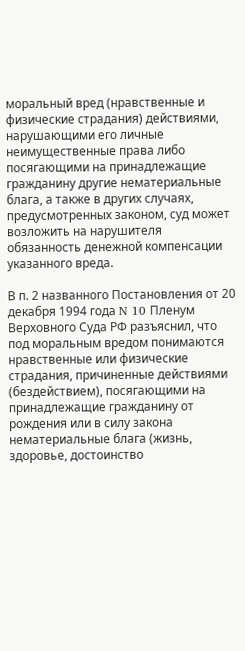моральный вред (нравственные и физические страдания) действиями, нарушающими его личные неимущественные права либо посягающими на принадлежащие гражданину другие нематериальные блага, а также в других случаях, предусмотренных законом, суд может возложить на нарушителя обязанность денежной компенсации указанного вреда.

В п. 2 названного Постановления от 20 декабря 1994 года N 10 Пленум Верховного Суда РФ разъяснил, что под моральным вредом понимаются нравственные или физические страдания, причиненные действиями (бездействием), посягающими на принадлежащие гражданину от рождения или в силу закона нематериальные блага (жизнь, здоровье, достоинство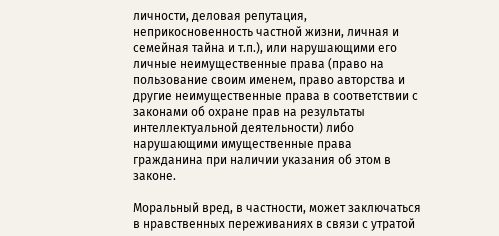личности, деловая репутация, неприкосновенность частной жизни, личная и семейная тайна и т.п.), или нарушающими его личные неимущественные права (право на пользование своим именем, право авторства и другие неимущественные права в соответствии с законами об охране прав на результаты интеллектуальной деятельности) либо нарушающими имущественные права гражданина при наличии указания об этом в законе.

Моральный вред, в частности, может заключаться в нравственных переживаниях в связи с утратой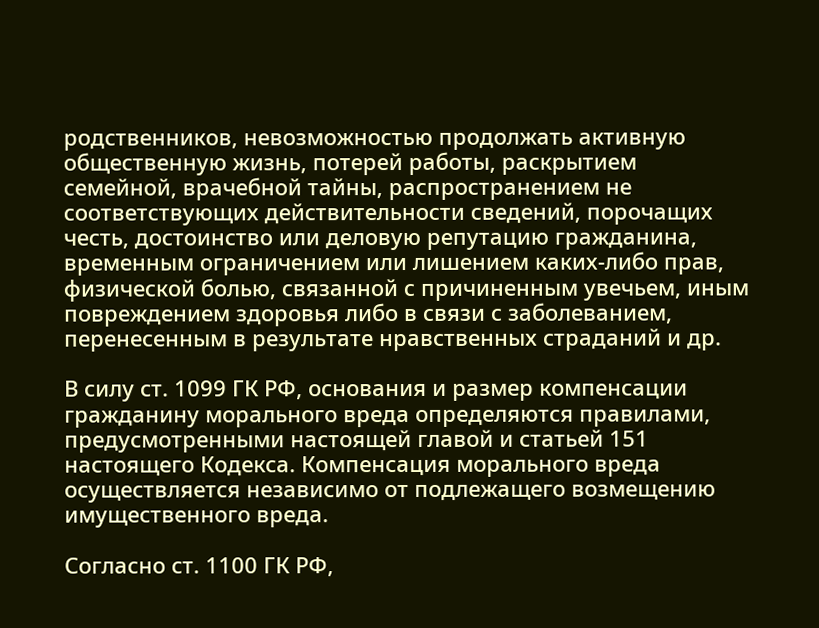родственников, невозможностью продолжать активную общественную жизнь, потерей работы, раскрытием семейной, врачебной тайны, распространением не соответствующих действительности сведений, порочащих честь, достоинство или деловую репутацию гражданина, временным ограничением или лишением каких-либо прав, физической болью, связанной с причиненным увечьем, иным повреждением здоровья либо в связи с заболеванием, перенесенным в результате нравственных страданий и др.

В силу ст. 1099 ГК РФ, основания и размер компенсации гражданину морального вреда определяются правилами, предусмотренными настоящей главой и статьей 151 настоящего Кодекса. Компенсация морального вреда осуществляется независимо от подлежащего возмещению имущественного вреда.

Согласно ст. 1100 ГК РФ,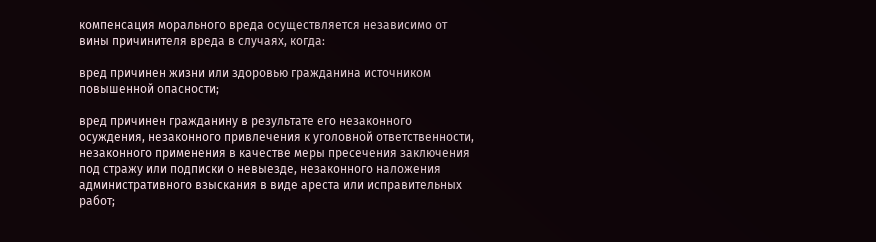компенсация морального вреда осуществляется независимо от вины причинителя вреда в случаях, когда:

вред причинен жизни или здоровью гражданина источником повышенной опасности;

вред причинен гражданину в результате его незаконного осуждения, незаконного привлечения к уголовной ответственности, незаконного применения в качестве меры пресечения заключения под стражу или подписки о невыезде, незаконного наложения административного взыскания в виде ареста или исправительных работ;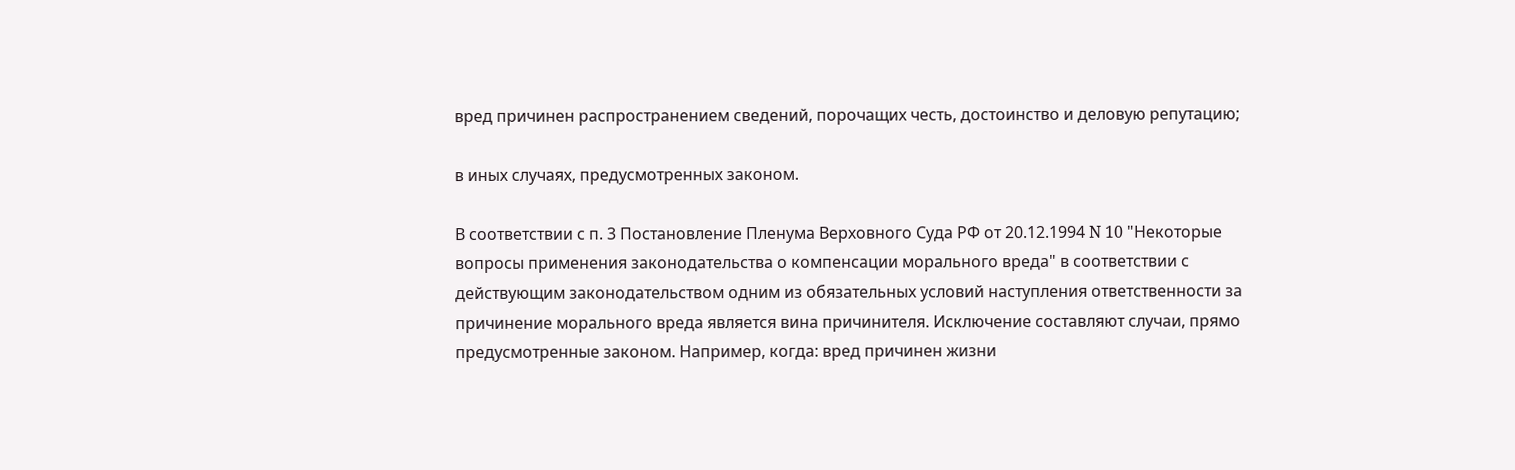вред причинен распространением сведений, порочащих честь, достоинство и деловую репутацию;

в иных случаях, предусмотренных законом.

В соответствии с п. 3 Постановление Пленума Верховного Суда РФ от 20.12.1994 N 10 "Некоторые вопросы применения законодательства о компенсации морального вреда" в соответствии с действующим законодательством одним из обязательных условий наступления ответственности за причинение морального вреда является вина причинителя. Исключение составляют случаи, прямо предусмотренные законом. Например, когда: вред причинен жизни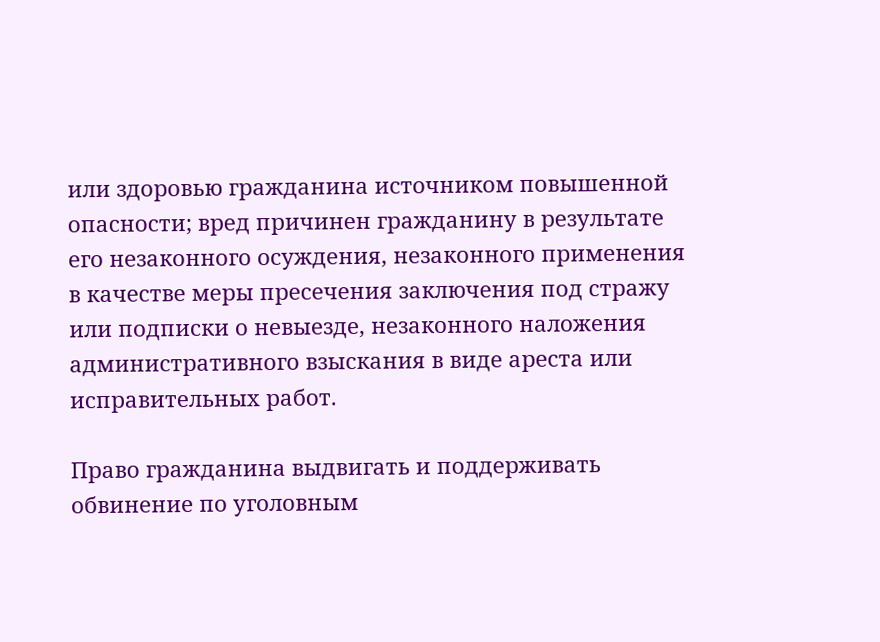или здоровью гражданина источником повышенной опасности; вред причинен гражданину в результате его незаконного осуждения, незаконного применения в качестве меры пресечения заключения под стражу или подписки о невыезде, незаконного наложения административного взыскания в виде ареста или исправительных работ.

Право гражданина выдвигать и поддерживать обвинение по уголовным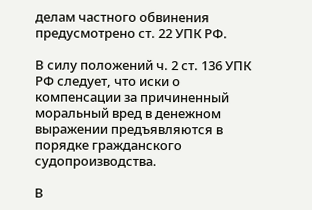делам частного обвинения предусмотрено ст. 22 УПК РФ.

В силу положений ч. 2 ст. 136 УПК РФ следует, что иски о компенсации за причиненный моральный вред в денежном выражении предъявляются в порядке гражданского судопроизводства.

В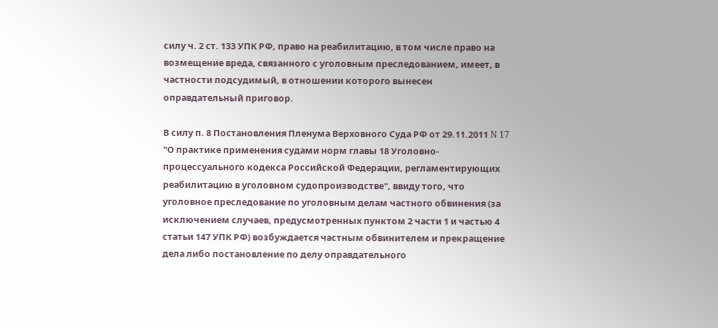силу ч. 2 ст. 133 УПК РФ, право на реабилитацию, в том числе право на возмещение вреда, связанного с уголовным преследованием, имеет, в частности подсудимый, в отношении которого вынесен оправдательный приговор.

В силу п. 8 Постановления Пленума Верховного Суда РФ от 29.11.2011 N 17 "О практике применения судами норм главы 18 Уголовно-процессуального кодекса Российской Федерации, регламентирующих реабилитацию в уголовном судопроизводстве", ввиду того, что уголовное преследование по уголовным делам частного обвинения (за исключением случаев, предусмотренных пунктом 2 части 1 и частью 4 статьи 147 УПК РФ) возбуждается частным обвинителем и прекращение дела либо постановление по делу оправдательного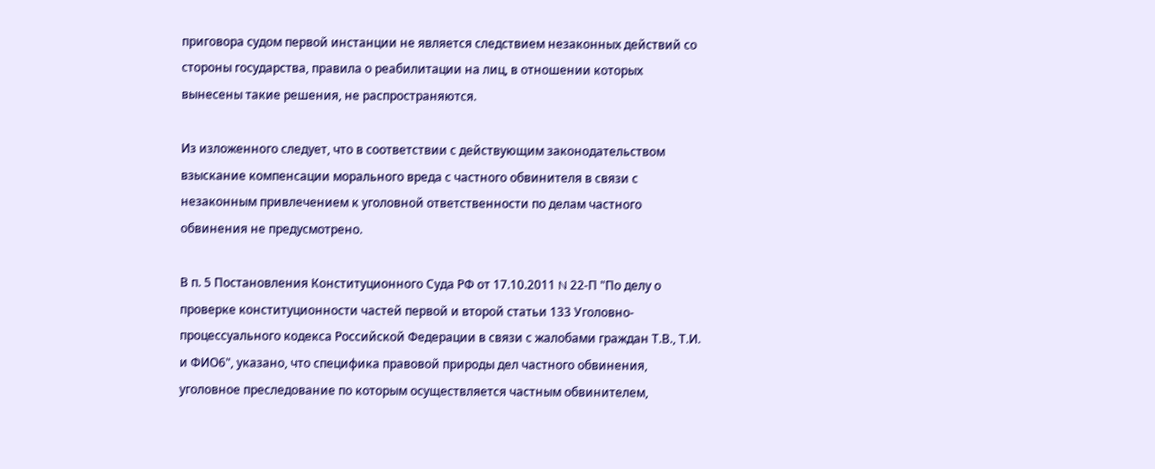приговора судом первой инстанции не является следствием незаконных действий со стороны государства, правила о реабилитации на лиц, в отношении которых вынесены такие решения, не распространяются.

Из изложенного следует, что в соответствии с действующим законодательством взыскание компенсации морального вреда с частного обвинителя в связи с незаконным привлечением к уголовной ответственности по делам частного обвинения не предусмотрено.

В п. 5 Постановления Конституционного Суда РФ от 17.10.2011 N 22-П "По делу о проверке конституционности частей первой и второй статьи 133 Уголовно-процессуального кодекса Российской Федерации в связи с жалобами граждан Т.В., Т.И. и ФИО6", указано, что специфика правовой природы дел частного обвинения, уголовное преследование по которым осуществляется частным обвинителем,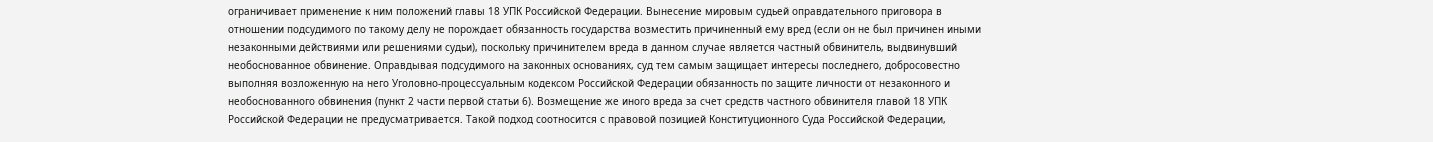ограничивает применение к ним положений главы 18 УПК Российской Федерации. Вынесение мировым судьей оправдательного приговора в отношении подсудимого по такому делу не порождает обязанность государства возместить причиненный ему вред (если он не был причинен иными незаконными действиями или решениями судьи), поскольку причинителем вреда в данном случае является частный обвинитель, выдвинувший необоснованное обвинение. Оправдывая подсудимого на законных основаниях, суд тем самым защищает интересы последнего, добросовестно выполняя возложенную на него Уголовно-процессуальным кодексом Российской Федерации обязанность по защите личности от незаконного и необоснованного обвинения (пункт 2 части первой статьи 6). Возмещение же иного вреда за счет средств частного обвинителя главой 18 УПК Российской Федерации не предусматривается. Такой подход соотносится с правовой позицией Конституционного Суда Российской Федерации,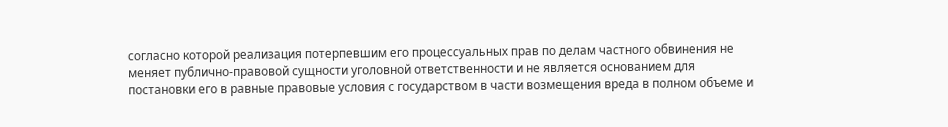согласно которой реализация потерпевшим его процессуальных прав по делам частного обвинения не меняет публично-правовой сущности уголовной ответственности и не является основанием для постановки его в равные правовые условия с государством в части возмещения вреда в полном объеме и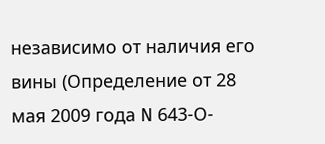независимо от наличия его вины (Определение от 28 мая 2009 года N 643-О-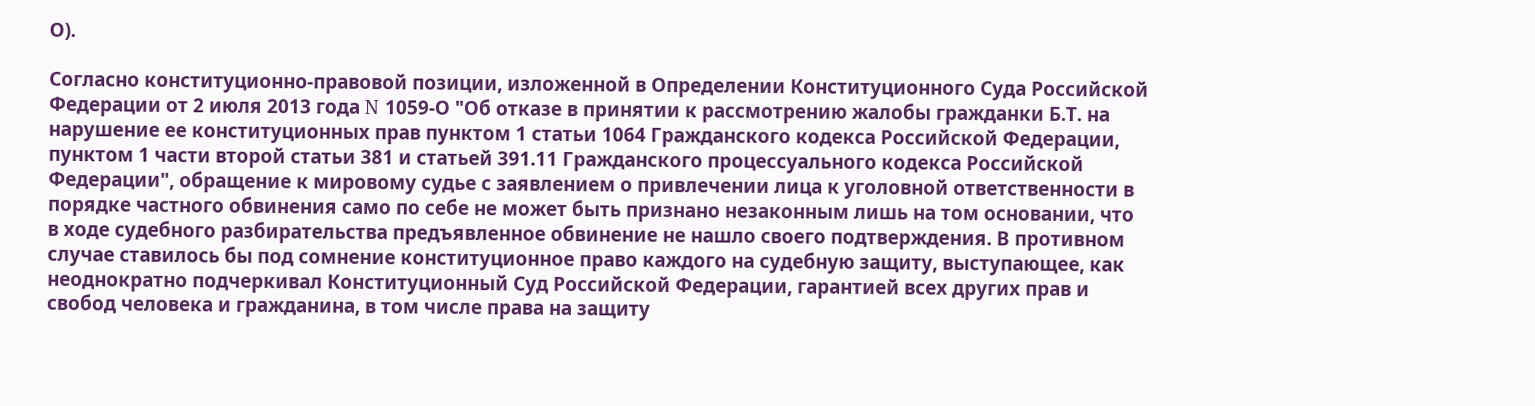О).

Согласно конституционно-правовой позиции, изложенной в Определении Конституционного Суда Российской Федерации от 2 июля 2013 года N 1059-О "Об отказе в принятии к рассмотрению жалобы гражданки Б.Т. на нарушение ее конституционных прав пунктом 1 статьи 1064 Гражданского кодекса Российской Федерации, пунктом 1 части второй статьи 381 и статьей 391.11 Гражданского процессуального кодекса Российской Федерации", обращение к мировому судье с заявлением о привлечении лица к уголовной ответственности в порядке частного обвинения само по себе не может быть признано незаконным лишь на том основании, что в ходе судебного разбирательства предъявленное обвинение не нашло своего подтверждения. В противном случае ставилось бы под сомнение конституционное право каждого на судебную защиту, выступающее, как неоднократно подчеркивал Конституционный Суд Российской Федерации, гарантией всех других прав и свобод человека и гражданина, в том числе права на защиту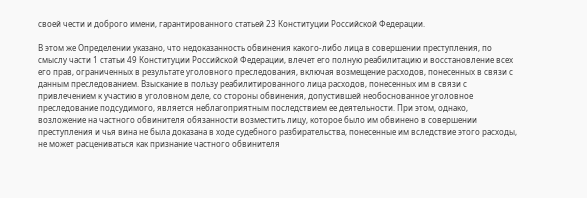своей чести и доброго имени, гарантированного статьей 23 Конституции Российской Федерации.

В этом же Определении указано, что недоказанность обвинения какого-либо лица в совершении преступления, по смыслу части 1 статьи 49 Конституции Российской Федерации, влечет его полную реабилитацию и восстановление всех его прав, ограниченных в результате уголовного преследования, включая возмещение расходов, понесенных в связи с данным преследованием. Взыскание в пользу реабилитированного лица расходов, понесенных им в связи с привлечением к участию в уголовном деле, со стороны обвинения, допустившей необоснованное уголовное преследование подсудимого, является неблагоприятным последствием ее деятельности. При этом, однако, возложение на частного обвинителя обязанности возместить лицу, которое было им обвинено в совершении преступления и чья вина не была доказана в ходе судебного разбирательства, понесенные им вследствие этого расходы, не может расцениваться как признание частного обвинителя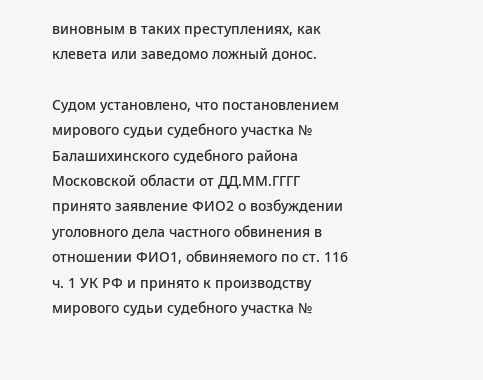виновным в таких преступлениях, как клевета или заведомо ложный донос.

Судом установлено, что постановлением мирового судьи судебного участка № Балашихинского судебного района Московской области от ДД.ММ.ГГГГ принято заявление ФИО2 о возбуждении уголовного дела частного обвинения в отношении ФИО1, обвиняемого по ст. 116 ч. 1 УК РФ и принято к производству мирового судьи судебного участка №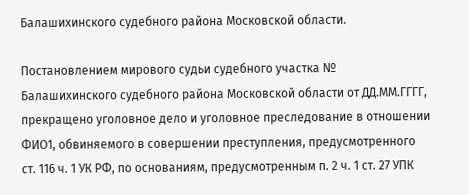Балашихинского судебного района Московской области.

Постановлением мирового судьи судебного участка № Балашихинского судебного района Московской области от ДД.ММ.ГГГГ, прекращено уголовное дело и уголовное преследование в отношении ФИО1, обвиняемого в совершении преступления, предусмотренного ст. 116 ч. 1 УК РФ, по основаниям, предусмотренным п. 2 ч. 1 ст. 27 УПК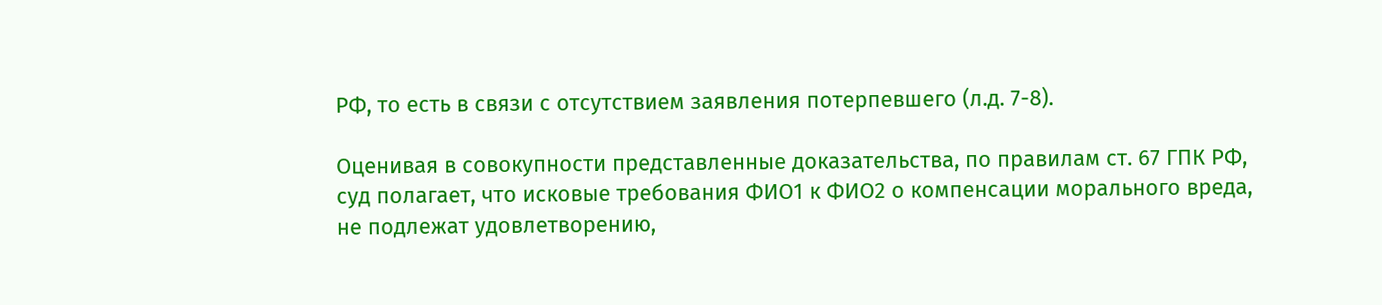РФ, то есть в связи с отсутствием заявления потерпевшего (л.д. 7-8).

Оценивая в совокупности представленные доказательства, по правилам ст. 67 ГПК РФ, суд полагает, что исковые требования ФИО1 к ФИО2 о компенсации морального вреда, не подлежат удовлетворению,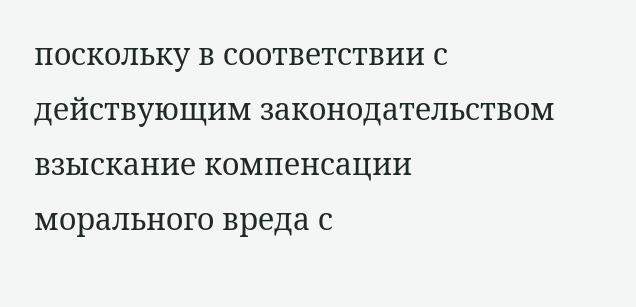поскольку в соответствии с действующим законодательством взыскание компенсации морального вреда с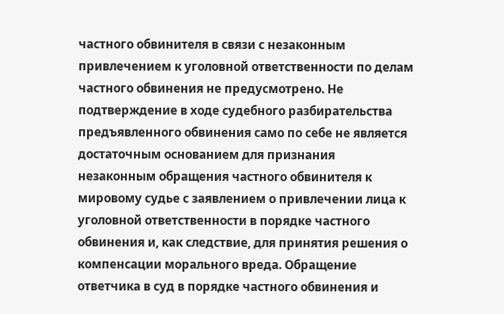частного обвинителя в связи с незаконным привлечением к уголовной ответственности по делам частного обвинения не предусмотрено. Не подтверждение в ходе судебного разбирательства предъявленного обвинения само по себе не является достаточным основанием для признания незаконным обращения частного обвинителя к мировому судье с заявлением о привлечении лица к уголовной ответственности в порядке частного обвинения и, как следствие, для принятия решения о компенсации морального вреда. Обращение ответчика в суд в порядке частного обвинения и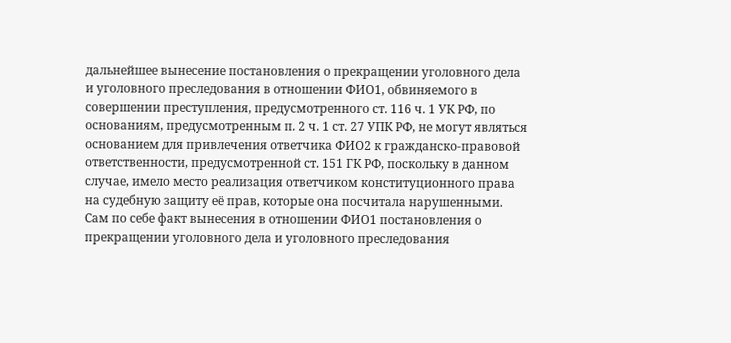дальнейшее вынесение постановления о прекращении уголовного дела и уголовного преследования в отношении ФИО1, обвиняемого в совершении преступления, предусмотренного ст. 116 ч. 1 УК РФ, по основаниям, предусмотренным п. 2 ч. 1 ст. 27 УПК РФ, не могут являться основанием для привлечения ответчика ФИО2 к гражданско-правовой ответственности, предусмотренной ст. 151 ГК РФ, поскольку в данном случае, имело место реализация ответчиком конституционного права на судебную защиту её прав, которые она посчитала нарушенными. Сам по себе факт вынесения в отношении ФИО1 постановления о прекращении уголовного дела и уголовного преследования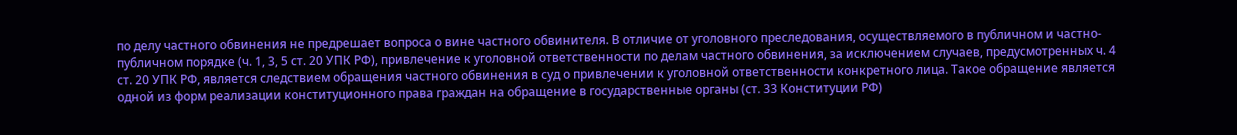по делу частного обвинения не предрешает вопроса о вине частного обвинителя. В отличие от уголовного преследования, осуществляемого в публичном и частно-публичном порядке (ч. 1, 3, 5 ст. 20 УПК РФ), привлечение к уголовной ответственности по делам частного обвинения, за исключением случаев, предусмотренных ч. 4 ст. 20 УПК РФ, является следствием обращения частного обвинения в суд о привлечении к уголовной ответственности конкретного лица. Такое обращение является одной из форм реализации конституционного права граждан на обращение в государственные органы (ст. 33 Конституции РФ)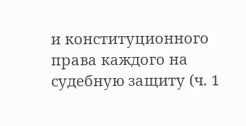и конституционного права каждого на судебную защиту (ч. 1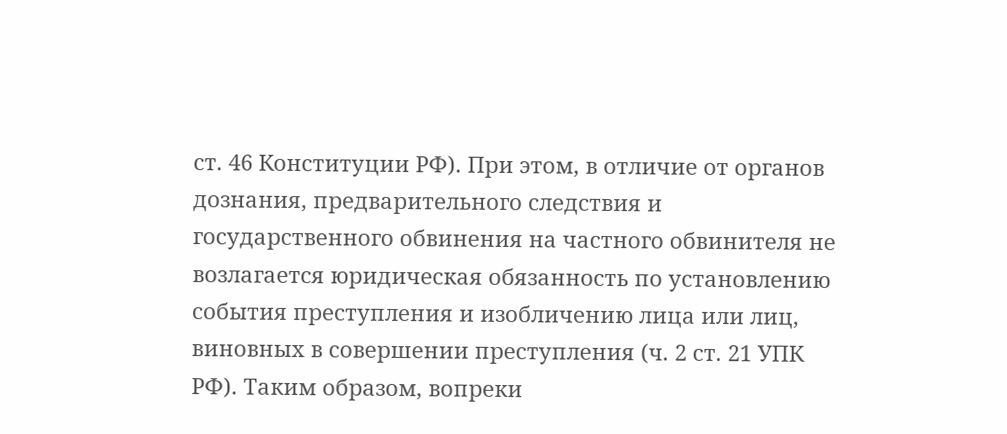ст. 46 Конституции РФ). При этом, в отличие от органов дознания, предварительного следствия и государственного обвинения на частного обвинителя не возлагается юридическая обязанность по установлению события преступления и изобличению лица или лиц, виновных в совершении преступления (ч. 2 ст. 21 УПК РФ). Таким образом, вопреки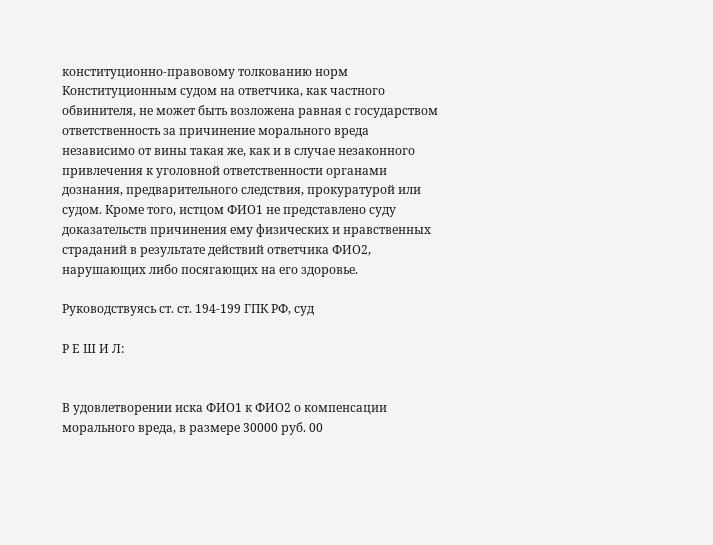конституционно-правовому толкованию норм Конституционным судом на ответчика, как частного обвинителя, не может быть возложена равная с государством ответственность за причинение морального вреда независимо от вины такая же, как и в случае незаконного привлечения к уголовной ответственности органами дознания, предварительного следствия, прокуратурой или судом. Кроме того, истцом ФИО1 не представлено суду доказательств причинения ему физических и нравственных страданий в результате действий ответчика ФИО2, нарушающих либо посягающих на его здоровье.

Руководствуясь ст. ст. 194-199 ГПК РФ, суд

Р Е Ш И Л:


В удовлетворении иска ФИО1 к ФИО2 о компенсации морального вреда, в размере 30000 руб. 00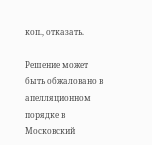коп., отказать.

Решение может быть обжаловано в апелляционном порядке в Московский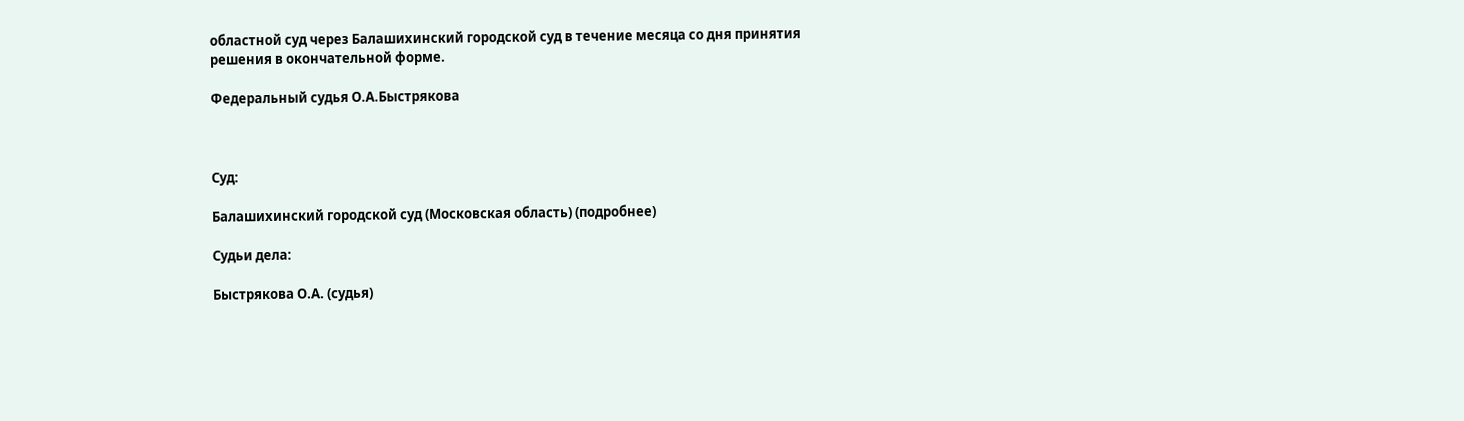областной суд через Балашихинский городской суд в течение месяца со дня принятия решения в окончательной форме.

Федеральный судья О.А.Быстрякова



Суд:

Балашихинский городской суд (Московская область) (подробнее)

Судьи дела:

Быстрякова О.А. (судья)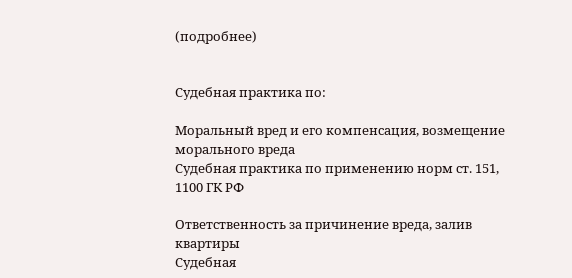(подробнее)


Судебная практика по:

Моральный вред и его компенсация, возмещение морального вреда
Судебная практика по применению норм ст. 151, 1100 ГК РФ

Ответственность за причинение вреда, залив квартиры
Судебная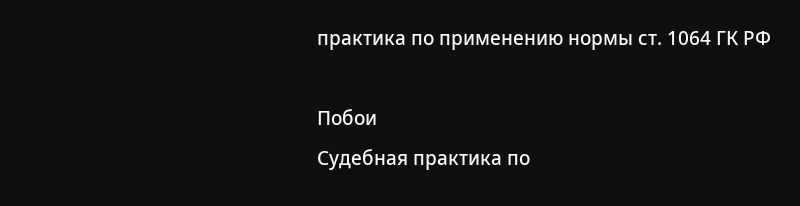практика по применению нормы ст. 1064 ГК РФ

Побои
Судебная практика по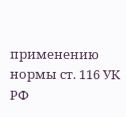применению нормы ст. 116 УК РФ